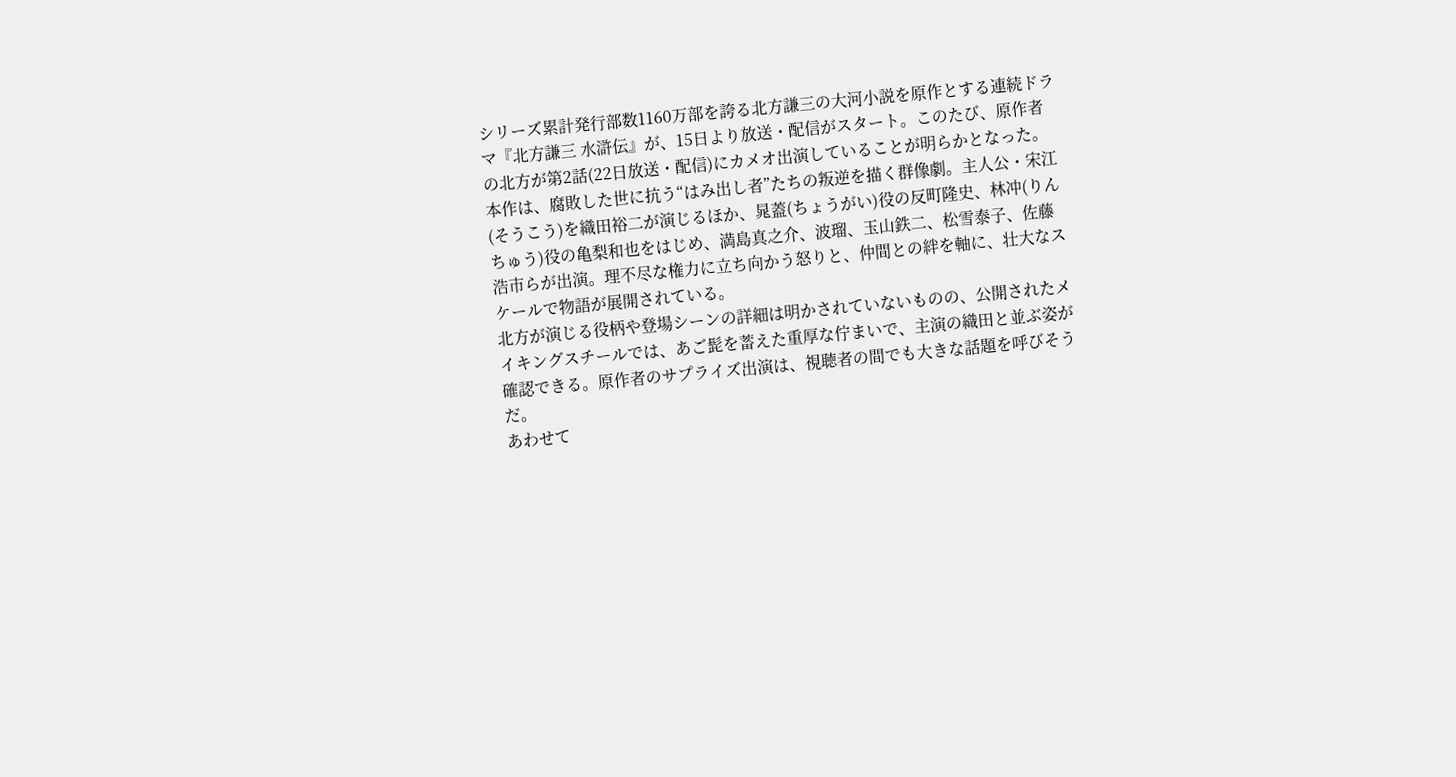シリーズ累計発行部数1160万部を誇る北方謙三の大河小説を原作とする連続ドラマ『北方謙三 水滸伝』が、15日より放送・配信がスタート。このたび、原作者の北方が第2話(22日放送・配信)にカメオ出演していることが明らかとなった。
本作は、腐敗した世に抗う“はみ出し者”たちの叛逆を描く群像劇。主人公・宋江(そうこう)を織田裕二が演じるほか、晁蓋(ちょうがい)役の反町隆史、林冲(りんちゅう)役の亀梨和也をはじめ、満島真之介、波瑠、玉山鉄二、松雪泰子、佐藤浩市らが出演。理不尽な権力に立ち向かう怒りと、仲間との絆を軸に、壮大なスケールで物語が展開されている。
北方が演じる役柄や登場シーンの詳細は明かされていないものの、公開されたメイキングスチールでは、あご髭を蓄えた重厚な佇まいで、主演の織田と並ぶ姿が確認できる。原作者のサプライズ出演は、視聴者の間でも大きな話題を呼びそうだ。
あわせて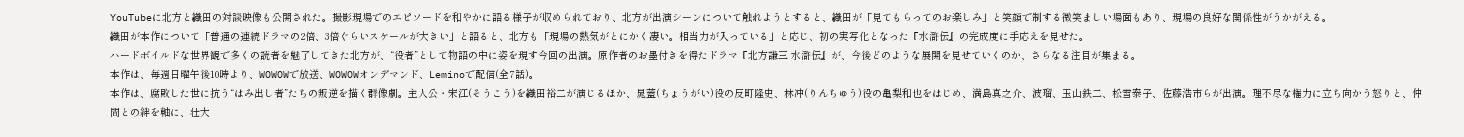YouTubeに北方と織田の対談映像も公開された。撮影現場でのエピソードを和やかに語る様子が収められており、北方が出演シーンについて触れようとすると、織田が「見てもらってのお楽しみ」と笑顔で制する微笑ましい場面もあり、現場の良好な関係性がうかがえる。
織田が本作について「普通の連続ドラマの2倍、3倍ぐらいスケールが大きい」と語ると、北方も「現場の熱気がとにかく凄い。相当力が入っている」と応じ、初の実写化となった『水滸伝』の完成度に手応えを見せた。
ハードボイルドな世界観で多くの読者を魅了してきた北方が、“役者”として物語の中に姿を現す今回の出演。原作者のお墨付きを得たドラマ『北方謙三 水滸伝』が、今後どのような展開を見せていくのか、さらなる注目が集まる。
本作は、毎週日曜午後10時より、WOWOWで放送、WOWOWオンデマンド、Leminoで配信(全7話)。
本作は、腐敗した世に抗う“はみ出し者”たちの叛逆を描く群像劇。主人公・宋江(そうこう)を織田裕二が演じるほか、晁蓋(ちょうがい)役の反町隆史、林冲(りんちゅう)役の亀梨和也をはじめ、満島真之介、波瑠、玉山鉄二、松雪泰子、佐藤浩市らが出演。理不尽な権力に立ち向かう怒りと、仲間との絆を軸に、壮大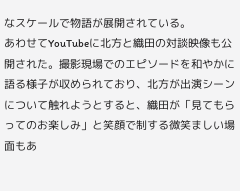なスケールで物語が展開されている。
あわせてYouTubeに北方と織田の対談映像も公開された。撮影現場でのエピソードを和やかに語る様子が収められており、北方が出演シーンについて触れようとすると、織田が「見てもらってのお楽しみ」と笑顔で制する微笑ましい場面もあ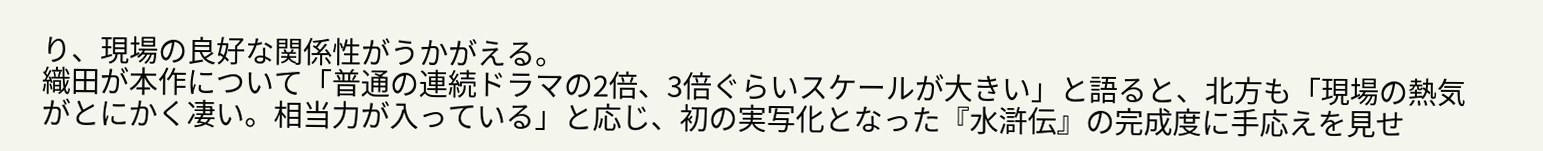り、現場の良好な関係性がうかがえる。
織田が本作について「普通の連続ドラマの2倍、3倍ぐらいスケールが大きい」と語ると、北方も「現場の熱気がとにかく凄い。相当力が入っている」と応じ、初の実写化となった『水滸伝』の完成度に手応えを見せ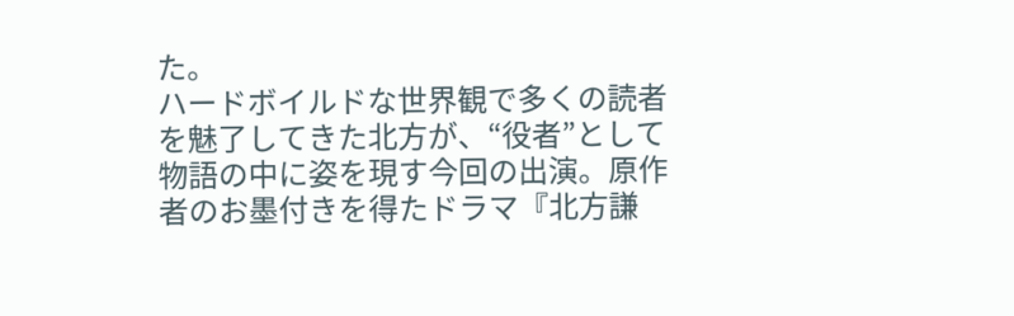た。
ハードボイルドな世界観で多くの読者を魅了してきた北方が、“役者”として物語の中に姿を現す今回の出演。原作者のお墨付きを得たドラマ『北方謙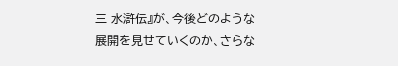三 水滸伝』が、今後どのような展開を見せていくのか、さらな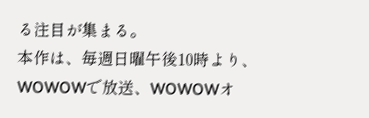る注目が集まる。
本作は、毎週日曜午後10時より、WOWOWで放送、WOWOWオ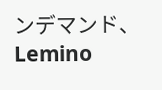ンデマンド、Lemino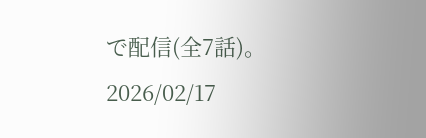で配信(全7話)。
2026/02/17